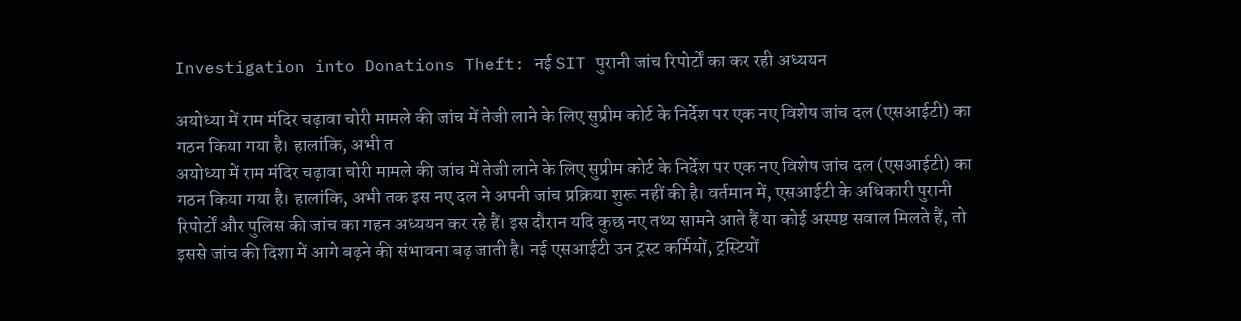Investigation into Donations Theft: नई SIT पुरानी जांच रिपोर्टों का कर रही अध्ययन

अयोध्या में राम मंदिर चढ़ावा चोरी मामले की जांच में तेजी लाने के लिए सुप्रीम कोर्ट के निर्देश पर एक नए विशेष जांच दल (एसआईटी) का गठन किया गया है। हालांकि, अभी त
अयोध्या में राम मंदिर चढ़ावा चोरी मामले की जांच में तेजी लाने के लिए सुप्रीम कोर्ट के निर्देश पर एक नए विशेष जांच दल (एसआईटी) का गठन किया गया है। हालांकि, अभी तक इस नए दल ने अपनी जांच प्रक्रिया शुरू नहीं की है। वर्तमान में, एसआईटी के अधिकारी पुरानी रिपोर्टों और पुलिस की जांच का गहन अध्ययन कर रहे हैं। इस दौरान यदि कुछ नए तथ्य सामने आते हैं या कोई अस्पष्ट सवाल मिलते हैं, तो इससे जांच की दिशा में आगे बढ़ने की संभावना बढ़ जाती है। नई एसआईटी उन ट्रस्ट कर्मियों, ट्रस्टियों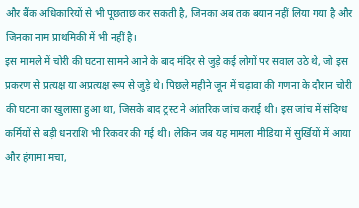और बैंक अधिकारियों से भी पूछताछ कर सकती है, जिनका अब तक बयान नहीं लिया गया है और जिनका नाम प्राथमिकी में भी नहीं है।
इस मामले में चोरी की घटना सामने आने के बाद मंदिर से जुड़े कई लोगों पर सवाल उठे थे, जो इस प्रकरण से प्रत्यक्ष या अप्रत्यक्ष रूप से जुड़े थे। पिछले महीने जून में चढ़ावा की गणना के दौरान चोरी की घटना का खुलासा हुआ था, जिसके बाद ट्रस्ट ने आंतरिक जांच कराई थी। इस जांच में संदिग्ध कर्मियों से बड़ी धनराशि भी रिकवर की गई थी। लेकिन जब यह मामला मीडिया में सुर्खियों में आया और हंगामा मचा,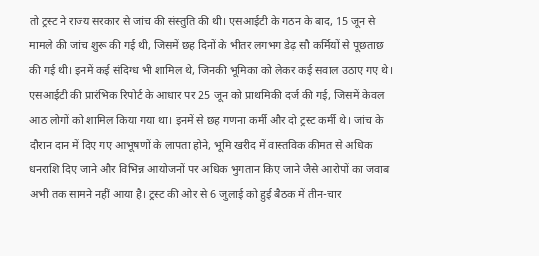तो ट्रस्ट ने राज्य सरकार से जांच की संस्तुति की थी। एसआईटी के गठन के बाद, 15 जून से मामले की जांच शुरू की गई थी, जिसमें छह दिनों के भीतर लगभग डेढ़ सौ कर्मियों से पूछताछ की गई थी। इनमें कई संदिग्ध भी शामिल थे, जिनकी भूमिका को लेकर कई सवाल उठाए गए थे।
एसआईटी की प्रारंभिक रिपोर्ट के आधार पर 25 जून को प्राथमिकी दर्ज की गई, जिसमें केवल आठ लोगों को शामिल किया गया था। इनमें से छह गणना कर्मी और दो ट्रस्ट कर्मी थे। जांच के दौरान दान में दिए गए आभूषणों के लापता होने, भूमि खरीद में वास्तविक कीमत से अधिक धनराशि दिए जाने और विभिन्न आयोजनों पर अधिक भुगतान किए जाने जैसे आरोपों का जवाब अभी तक सामने नहीं आया है। ट्रस्ट की ओर से 6 जुलाई को हुई बैठक में तीन-चार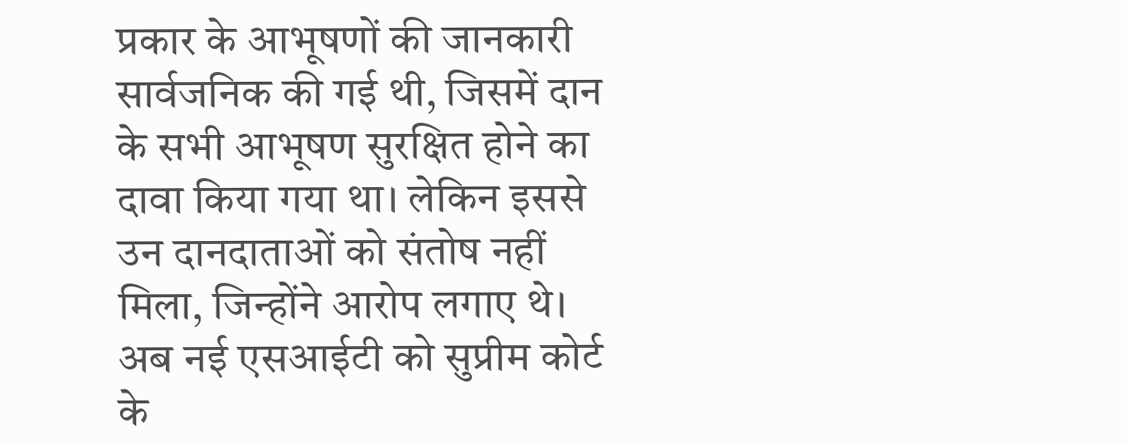प्रकार के आभूषणों की जानकारी सार्वजनिक की गई थी, जिसमें दान के सभी आभूषण सुरक्षित होने का दावा किया गया था। लेकिन इससे उन दानदाताओं को संतोष नहीं मिला, जिन्होंने आरोप लगाए थे। अब नई एसआईटी को सुप्रीम कोर्ट के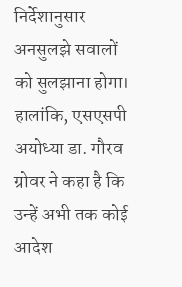निर्देशानुसार अनसुलझे सवालों को सुलझाना होगा। हालांकि, एसएसपी अयोध्या डा. गौरव ग्रोवर ने कहा है कि उन्हें अभी तक कोई आदेश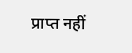प्राप्त नहीं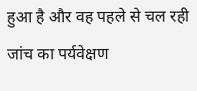हुआ है और वह पहले से चल रही जांच का पर्यवेक्षण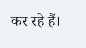कर रहे हैं।